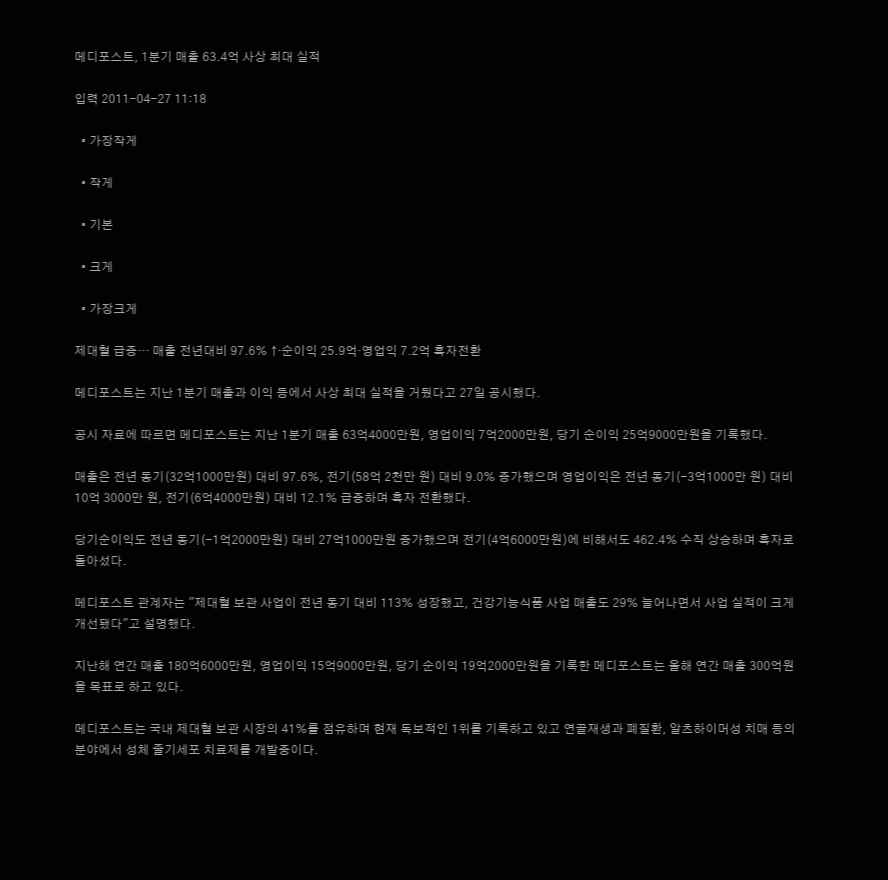메디포스트, 1분기 매출 63.4억 사상 최대 실적

입력 2011-04-27 11:18

  • 가장작게

  • 작게

  • 기본

  • 크게

  • 가장크게

제대혈 급증… 매출 전년대비 97.6% ↑·순이익 25.9억·영업익 7.2억 흑자전환

메디포스트는 지난 1분기 매출과 이익 등에서 사상 최대 실적을 거뒀다고 27일 공시했다.

공시 자료에 따르면 메디포스트는 지난 1분기 매출 63억4000만원, 영업이익 7억2000만원, 당기 순이익 25억9000만원을 기록했다.

매출은 전년 동기(32억1000만원) 대비 97.6%, 전기(58억 2천만 원) 대비 9.0% 증가했으며 영업이익은 전년 동기(-3억1000만 원) 대비 10억 3000만 원, 전기(6억4000만원) 대비 12.1% 급증하며 흑자 전환했다.

당기순이익도 전년 동기(-1억2000만원) 대비 27억1000만원 증가했으며 전기(4억6000만원)에 비해서도 462.4% 수직 상승하며 흑자로 돌아섰다.

메디포스트 관계자는 "제대혈 보관 사업이 전년 동기 대비 113% 성장했고, 건강기능식품 사업 매출도 29% 늘어나면서 사업 실적이 크게 개선됐다"고 설명했다.

지난해 연간 매출 180억6000만원, 영업이익 15억9000만원, 당기 순이익 19억2000만원을 기록한 메디포스트는 올해 연간 매출 300억원을 목표로 하고 있다.

메디포스트는 국내 제대혈 보관 시장의 41%를 점유하며 현재 독보적인 1위를 기록하고 있고 연골재생과 폐질환, 알츠하이머성 치매 등의 분야에서 성체 줄기세포 치료제를 개발중이다.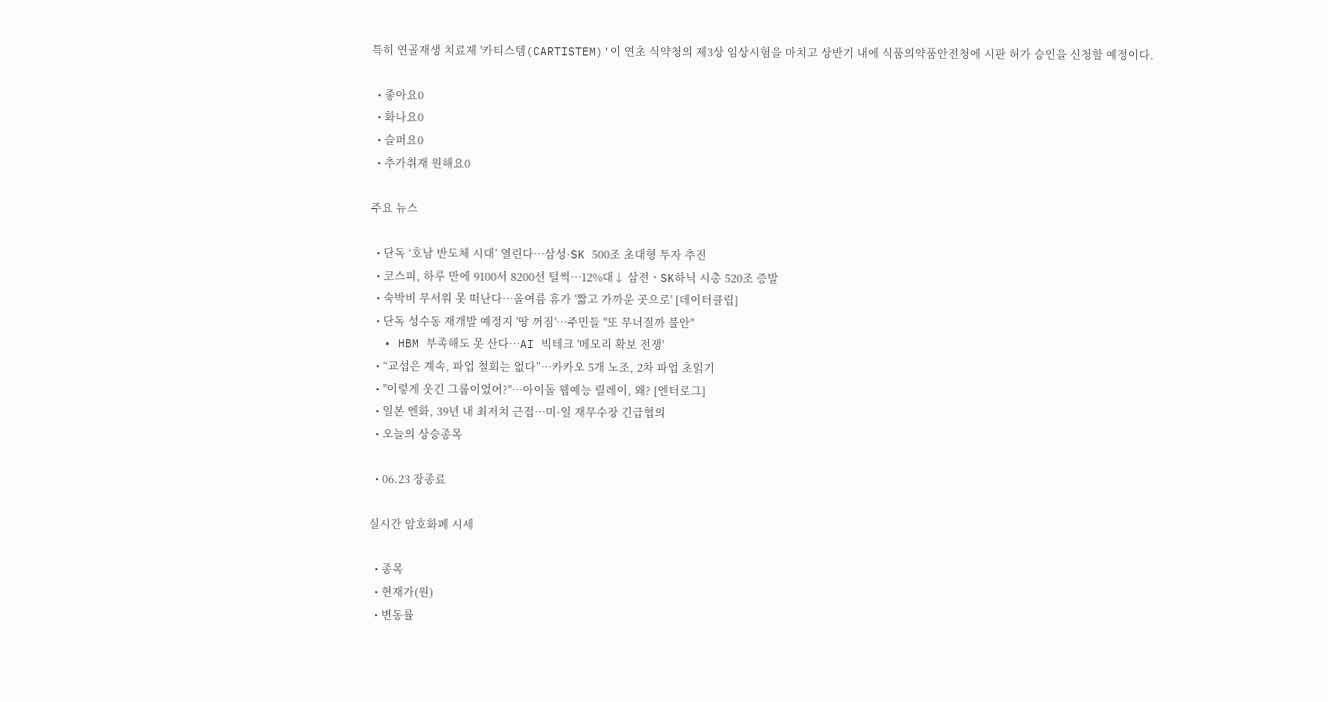특히 연골재생 치료제 '카티스템(CARTISTEM)'이 연초 식약청의 제3상 임상시험을 마치고 상반기 내에 식품의약품안전청에 시판 허가 승인을 신청할 예정이다.

  • 좋아요0
  • 화나요0
  • 슬퍼요0
  • 추가취재 원해요0

주요 뉴스

  • 단독 ‘호남 반도체 시대’ 열린다…삼성·SK 500조 초대형 투자 추진
  • 코스피, 하루 만에 9100서 8200선 털썩⋯12%대↓ 삼전ㆍSK하닉 시총 520조 증발
  • 숙박비 무서워 못 떠난다…올여름 휴가 '짧고 가까운 곳으로' [데이터클립]
  • 단독 성수동 재개발 예정지 '땅 꺼짐'⋯주민들 "또 무너질까 불안"
  • HBM 부족해도 못 산다…AI 빅테크 '메모리 확보 전쟁'
  • “교섭은 계속, 파업 철회는 없다”…카카오 5개 노조, 2차 파업 초읽기
  • "이렇게 웃긴 그룹이었어?"⋯아이돌 웹예능 릴레이, 왜? [엔터로그]
  • 일본 엔화, 39년 내 최저치 근접…미·일 재무수장 긴급협의
  • 오늘의 상승종목

  • 06.23 장종료

실시간 암호화폐 시세

  • 종목
  • 현재가(원)
  • 변동률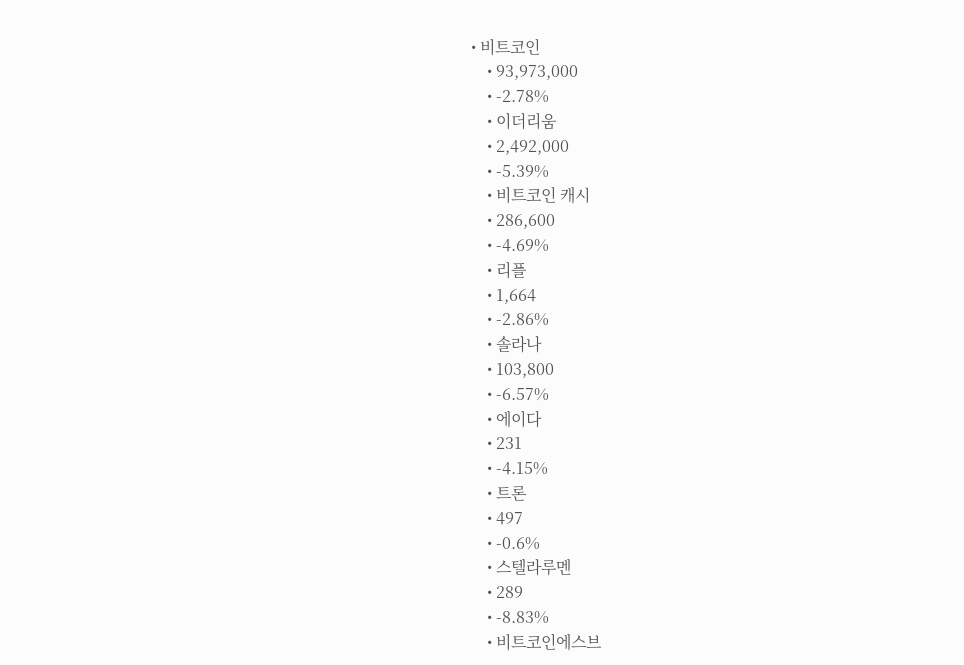• 비트코인
    • 93,973,000
    • -2.78%
    • 이더리움
    • 2,492,000
    • -5.39%
    • 비트코인 캐시
    • 286,600
    • -4.69%
    • 리플
    • 1,664
    • -2.86%
    • 솔라나
    • 103,800
    • -6.57%
    • 에이다
    • 231
    • -4.15%
    • 트론
    • 497
    • -0.6%
    • 스텔라루멘
    • 289
    • -8.83%
    • 비트코인에스브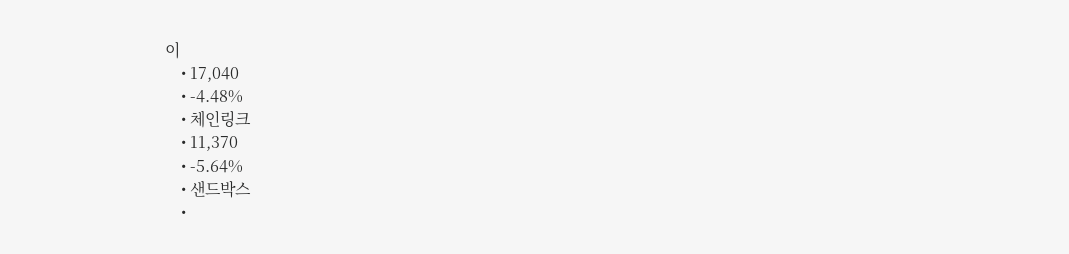이
    • 17,040
    • -4.48%
    • 체인링크
    • 11,370
    • -5.64%
    • 샌드박스
    •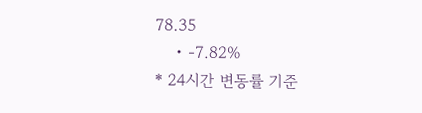78.35
    • -7.82%
* 24시간 변동률 기준